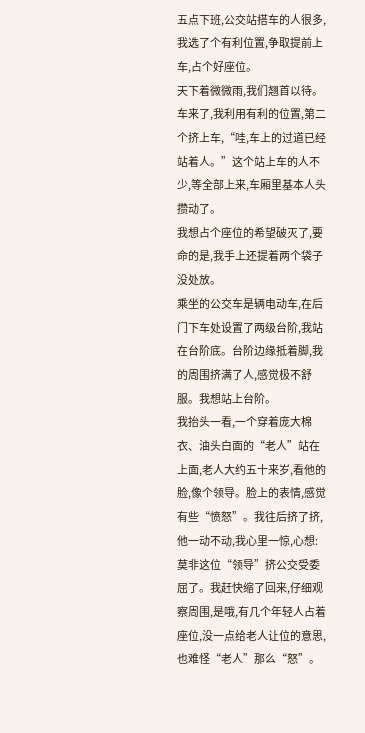五点下班,公交站搭车的人很多,我选了个有利位置,争取提前上车,占个好座位。
天下着微微雨,我们翘首以待。
车来了,我利用有利的位置,第二个挤上车,“哇,车上的过道已经站着人。”这个站上车的人不少,等全部上来,车厢里基本人头攒动了。
我想占个座位的希望破灭了,要命的是,我手上还提着两个袋子没处放。
乘坐的公交车是辆电动车,在后门下车处设置了两级台阶,我站在台阶底。台阶边缘抵着脚,我的周围挤满了人,感觉极不舒服。我想站上台阶。
我抬头一看,一个穿着庞大棉衣、油头白面的“老人”站在上面,老人大约五十来岁,看他的脸,像个领导。脸上的表情,感觉有些“愤怒”。我往后挤了挤,他一动不动,我心里一惊,心想:莫非这位“领导”挤公交受委屈了。我赶快缩了回来,仔细观察周围,是哦,有几个年轻人占着座位,没一点给老人让位的意思,也难怪“老人”那么“怒”。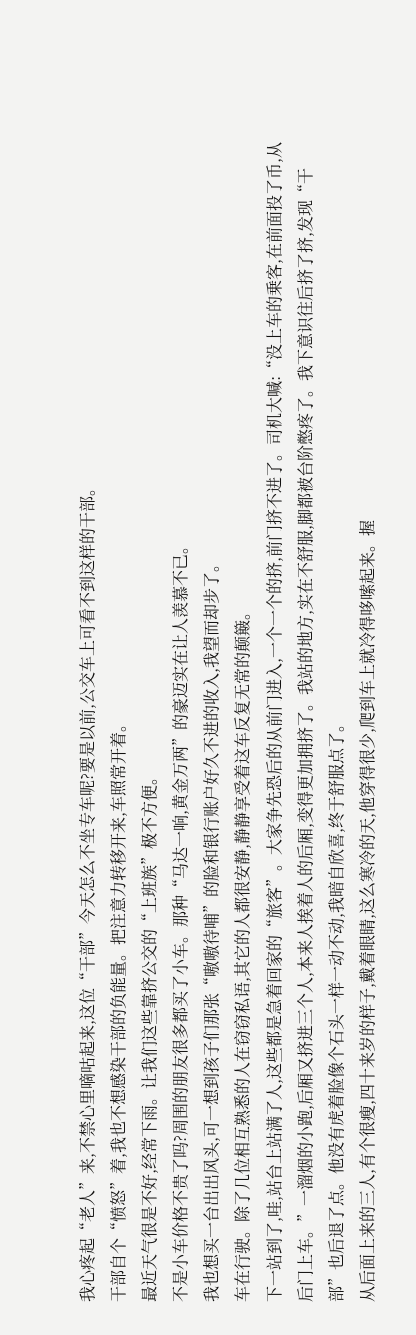我心疼起“老人”来,不禁心里嘀咕起来,这位“干部”今天怎么不坐专车呢?要是以前,公交车上可看不到这样的干部。
干部自个“愤怒”着,我也不想感染干部的负能量。把注意力转移开来,车照常开着。
最近天气很是不好,经常下雨。让我们这些靠挤公交的“上班族”极不方便。
不是小车价格不贵了吗?周围的朋友很多都买了小车。那种“马达一响,黄金万两”的豪迈实在让人羡慕不已。
我也想买一台出出风头,可一想到孩子们那张“嗷嗷待哺”的脸和银行账户好久不进的收入,我望而却步了。
车在行驶。除了几位相互熟悉的人在窃窃私语,其它的人都很安静,静静享受着这车反复无常的颠簸。
下一站到了,哇,站台上站满了人,这些都是急着回家的“旅客”。大家争先恐后的从前门进入,一个一个的挤,前门挤不进了。司机大喊:“没上车的乗客,在前面投了币,从后门上车。”一溜烟的小跑,后厢又挤进三个人,本来人挨着人的后厢,变得更加拥挤了。我站的地方,实在不舒服,脚都被台阶憋疼了。我下意识往后挤了挤,发现“干部”也后退了点。他没有虎着脸像个石头一样一动不动,我暗自欣喜,终于舒服点了。
从后面上来的三人,有个很瘦,四十来岁的样子,戴着眼睛,这么寒冷的天,他穿得很少,爬到车上就冷得哆嗦起来。握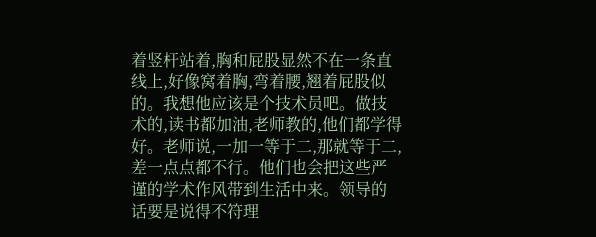着竖杆站着,胸和屁股显然不在一条直线上,好像窝着胸,弯着腰,翘着屁股似的。我想他应该是个技术员吧。做技术的,读书都加油,老师教的,他们都学得好。老师说,一加一等于二,那就等于二,差一点点都不行。他们也会把这些严谨的学术作风带到生活中来。领导的话要是说得不符理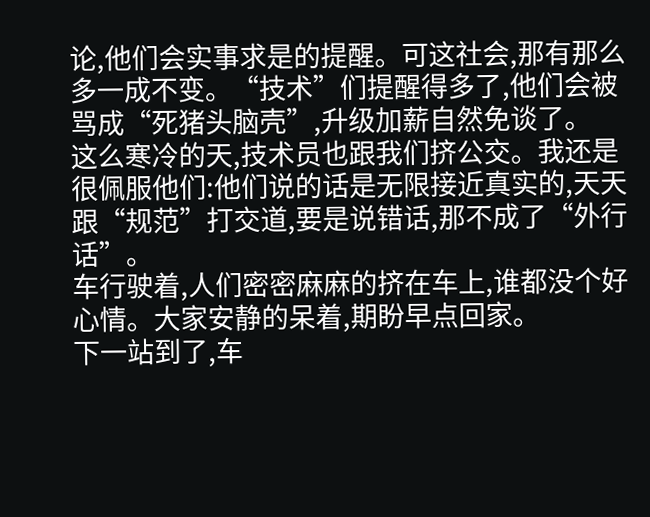论,他们会实事求是的提醒。可这社会,那有那么多一成不变。“技术”们提醒得多了,他们会被骂成“死猪头脑壳”,升级加薪自然免谈了。
这么寒冷的天,技术员也跟我们挤公交。我还是很佩服他们:他们说的话是无限接近真实的,天天跟“规范”打交道,要是说错话,那不成了“外行话”。
车行驶着,人们密密麻麻的挤在车上,谁都没个好心情。大家安静的呆着,期盼早点回家。
下一站到了,车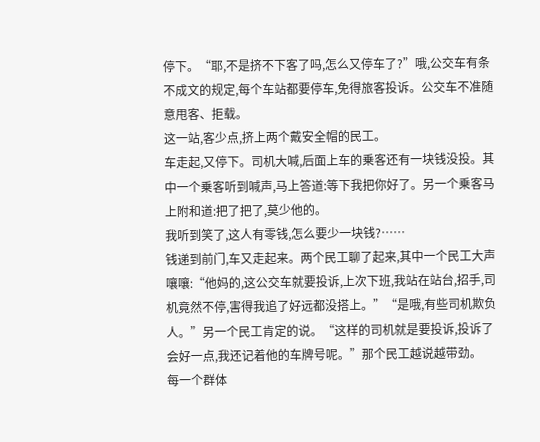停下。“耶,不是挤不下客了吗,怎么又停车了?”哦,公交车有条不成文的规定,每个车站都要停车,免得旅客投诉。公交车不准随意甩客、拒载。
这一站,客少点,挤上两个戴安全帽的民工。
车走起,又停下。司机大喊,后面上车的乗客还有一块钱没投。其中一个乗客听到喊声,马上答道:等下我把你好了。另一个乗客马上附和道:把了把了,莫少他的。
我听到笑了,这人有零钱,怎么要少一块钱?……
钱递到前门,车又走起来。两个民工聊了起来,其中一个民工大声嚷嚷:“他妈的,这公交车就要投诉,上次下班,我站在站台,招手,司机竟然不停,害得我追了好远都没搭上。”“是哦,有些司机欺负人。”另一个民工肯定的说。“这样的司机就是要投诉,投诉了会好一点,我还记着他的车牌号呢。”那个民工越说越带劲。
每一个群体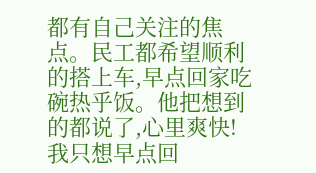都有自己关注的焦点。民工都希望顺利的搭上车,早点回家吃碗热乎饭。他把想到的都说了,心里爽快!
我只想早点回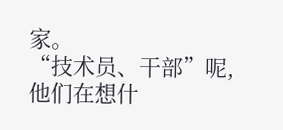家。
“技术员、干部”呢,他们在想什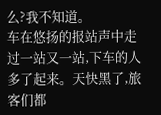么?我不知道。
车在悠扬的报站声中走过一站又一站,下车的人多了起来。天快黑了,旅客们都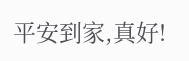平安到家,真好!